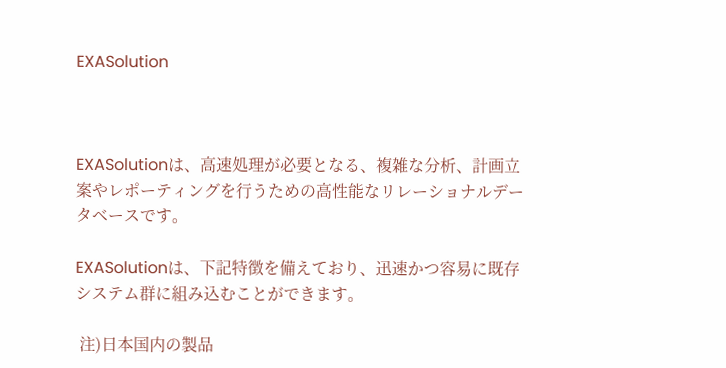EXASolution



EXASolutionは、高速処理が必要となる、複雑な分析、計画立案やレポーティングを行うための高性能なリレーショナルデータベースです。

EXASolutionは、下記特徴を備えており、迅速かつ容易に既存システム群に組み込むことができます。

 注)日本国内の製品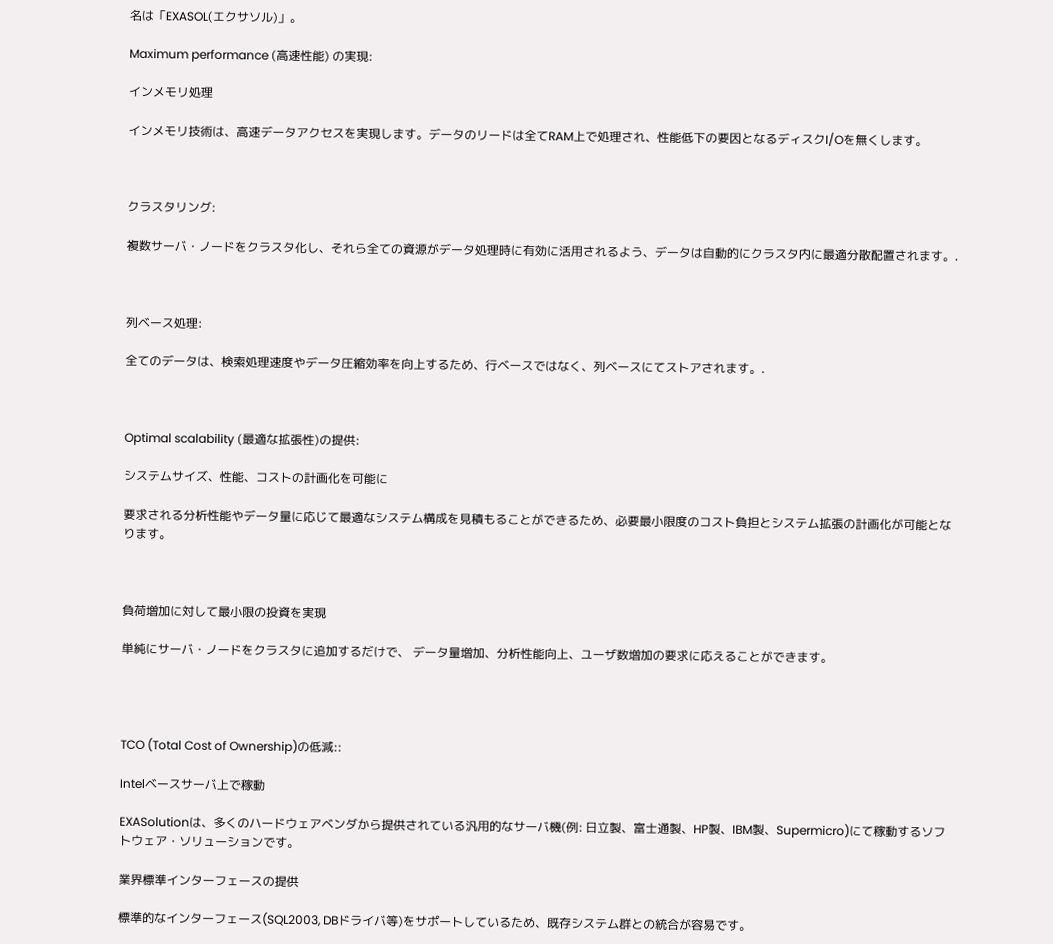名は「EXASOL(エクサソル)」。

Maximum performance (高速性能) の実現:

インメモリ処理

インメモリ技術は、高速データアクセスを実現します。データのリードは全てRAM上で処理され、性能低下の要因となるディスクI/Oを無くします。



クラスタリング:

複数サーバ・ノードをクラスタ化し、それら全ての資源がデータ処理時に有効に活用されるよう、データは自動的にクラスタ内に最適分散配置されます。.



列ベース処理:

全てのデータは、検索処理速度やデータ圧縮効率を向上するため、行ベースではなく、列ベースにてストアされます。.



Optimal scalability (最適な拡張性)の提供:

システムサイズ、性能、コストの計画化を可能に

要求される分析性能やデータ量に応じて最適なシステム構成を見積もることができるため、必要最小限度のコスト負担とシステム拡張の計画化が可能となります。



負荷増加に対して最小限の投資を実現

単純にサーバ・ノードをクラスタに追加するだけで、 データ量増加、分析性能向上、ユーザ数増加の要求に応えることができます。




TCO (Total Cost of Ownership)の低減::

Intelベースサーバ上で稼動

EXASolutionは、多くのハードウェアベンダから提供されている汎用的なサーバ機(例: 日立製、富士通製、HP製、IBM製、Supermicro)にて稼動するソフトウェア・ソリューションです。

業界標準インターフェースの提供

標準的なインターフェース(SQL2003, DBドライバ等)をサポートしているため、既存システム群との統合が容易です。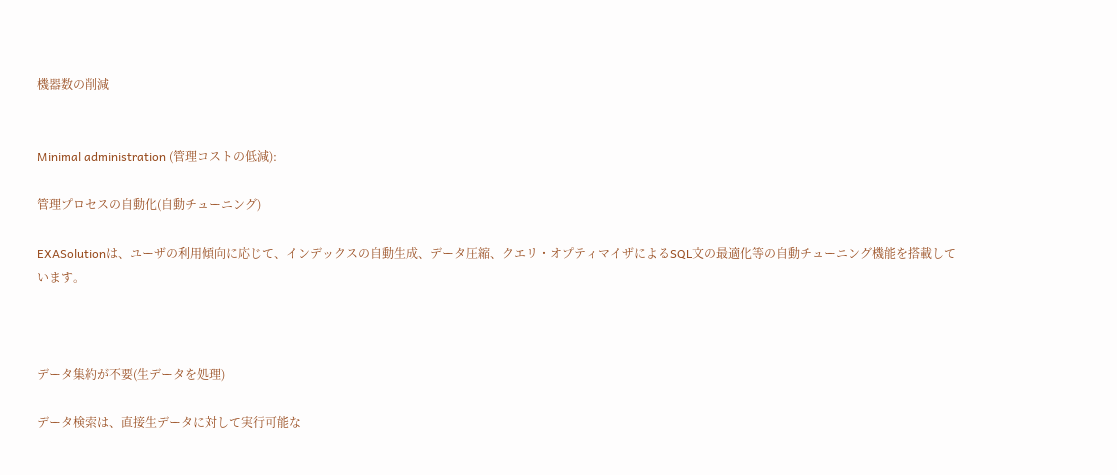機器数の削減


Minimal administration (管理コストの低減):

管理プロセスの自動化(自動チューニング)

EXASolutionは、ユーザの利用傾向に応じて、インデックスの自動生成、データ圧縮、クエリ・オプティマイザによるSQL文の最適化等の自動チューニング機能を搭載しています。



データ集約が不要(生データを処理)

データ検索は、直接生データに対して実行可能な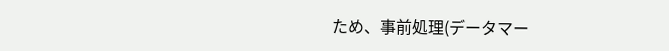ため、事前処理(データマー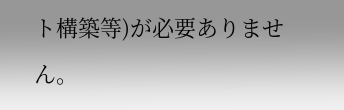ト構築等)が必要ありません。